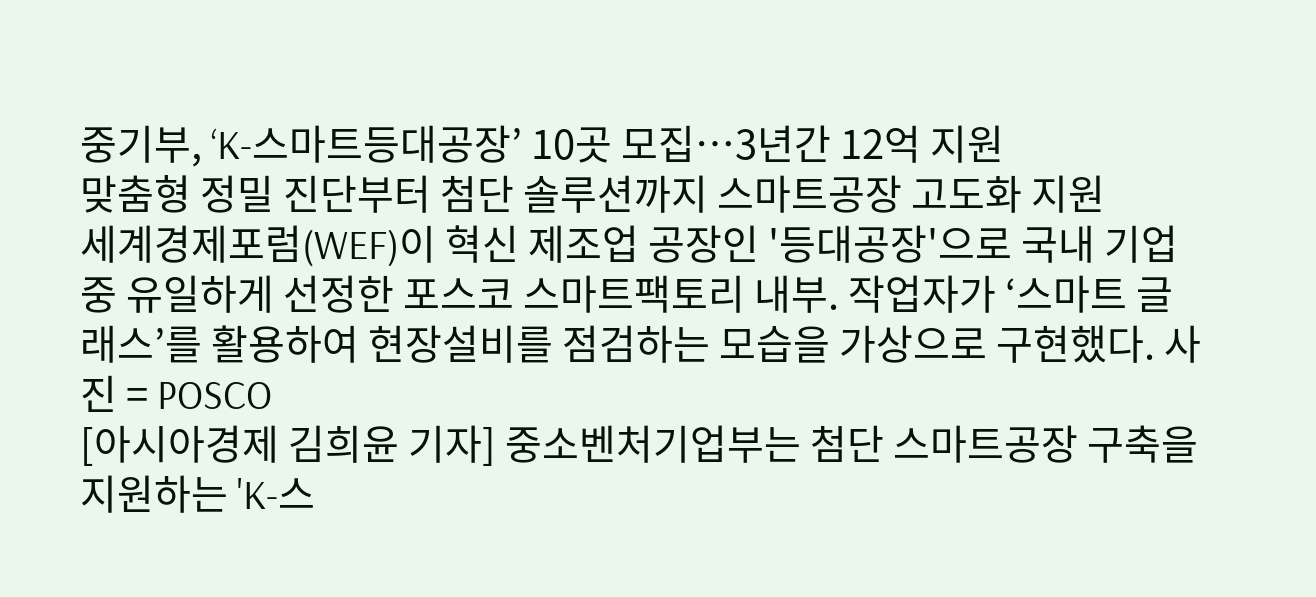중기부, ‘K-스마트등대공장’ 10곳 모집…3년간 12억 지원
맞춤형 정밀 진단부터 첨단 솔루션까지 스마트공장 고도화 지원
세계경제포럼(WEF)이 혁신 제조업 공장인 '등대공장'으로 국내 기업 중 유일하게 선정한 포스코 스마트팩토리 내부. 작업자가 ‘스마트 글래스’를 활용하여 현장설비를 점검하는 모습을 가상으로 구현했다. 사진 = POSCO
[아시아경제 김희윤 기자] 중소벤처기업부는 첨단 스마트공장 구축을 지원하는 'K-스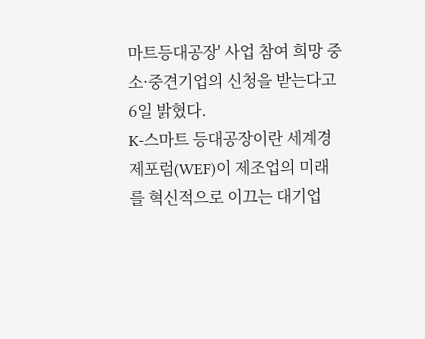마트등대공장' 사업 참여 희망 중소·중견기업의 신청을 받는다고 6일 밝혔다.
K-스마트 등대공장이란 세계경제포럼(WEF)이 제조업의 미래를 혁신적으로 이끄는 대기업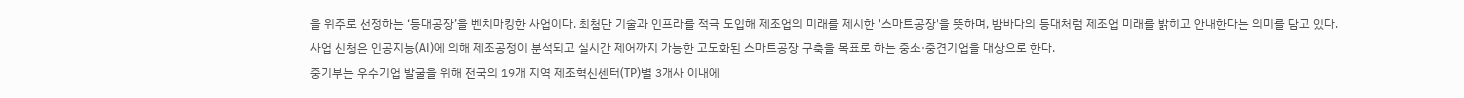을 위주로 선정하는 ‘등대공장’을 벤치마킹한 사업이다. 최첨단 기술과 인프라를 적극 도입해 제조업의 미래를 제시한 '스마트공장'을 뜻하며, 밤바다의 등대처럼 제조업 미래를 밝히고 안내한다는 의미를 담고 있다.
사업 신청은 인공지능(AI)에 의해 제조공정이 분석되고 실시간 제어까지 가능한 고도화된 스마트공장 구축을 목표로 하는 중소·중견기업을 대상으로 한다.
중기부는 우수기업 발굴을 위해 전국의 19개 지역 제조혁신센터(TP)별 3개사 이내에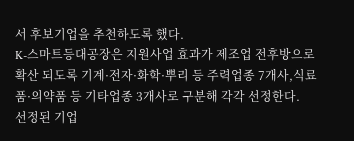서 후보기업을 추천하도록 했다.
K-스마트등대공장은 지원사업 효과가 제조업 전후방으로 확산 되도록 기계·전자·화학·뿌리 등 주력업종 7개사,식료품·의약품 등 기타업종 3개사로 구분해 각각 선정한다.
선정된 기업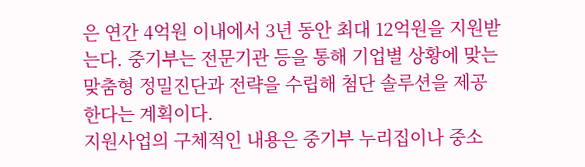은 연간 4억원 이내에서 3년 동안 최대 12억원을 지원받는다. 중기부는 전문기관 등을 통해 기업별 상황에 맞는 맞춤형 정밀진단과 전략을 수립해 첨단 솔루션을 제공한다는 계획이다.
지원사업의 구체적인 내용은 중기부 누리집이나 중소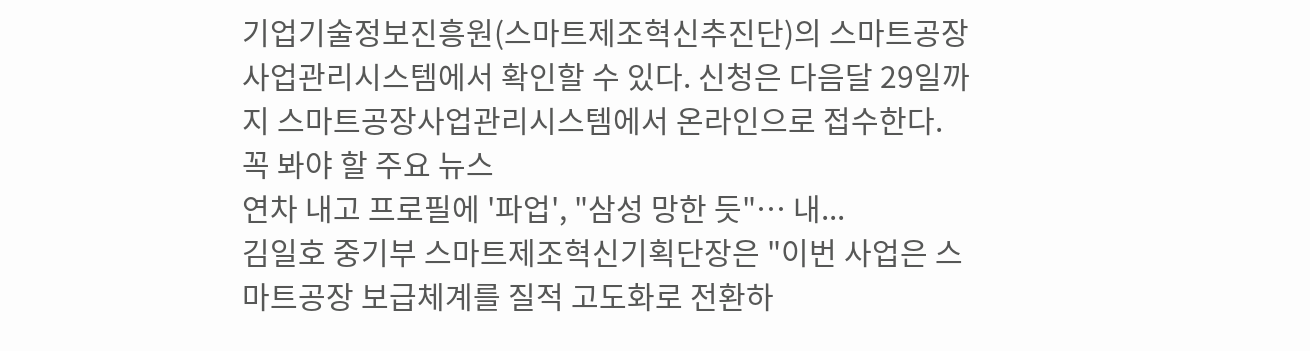기업기술정보진흥원(스마트제조혁신추진단)의 스마트공장사업관리시스템에서 확인할 수 있다. 신청은 다음달 29일까지 스마트공장사업관리시스템에서 온라인으로 접수한다.
꼭 봐야 할 주요 뉴스
연차 내고 프로필에 '파업', "삼성 망한 듯"… 내...
김일호 중기부 스마트제조혁신기획단장은 "이번 사업은 스마트공장 보급체계를 질적 고도화로 전환하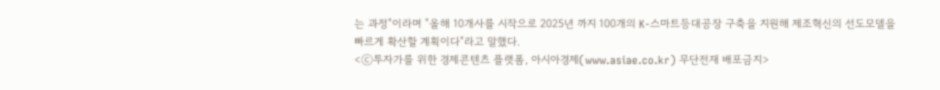는 과정"이라며 "올해 10개사를 시작으로 2025년 까지 100개의 K-스마트등대공장 구축을 지원해 제조혁신의 선도모델을 빠르게 확산할 계획이다"라고 말했다.
<ⓒ투자가를 위한 경제콘텐츠 플랫폼, 아시아경제(www.asiae.co.kr) 무단전재 배포금지>